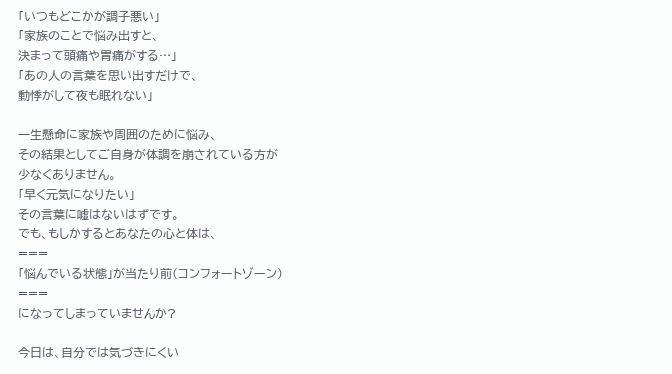「いつもどこかが調子悪い」
「家族のことで悩み出すと、
決まって頭痛や胃痛がする…」
「あの人の言葉を思い出すだけで、
動悸がして夜も眠れない」

一生懸命に家族や周囲のために悩み、
その結果としてご自身が体調を崩されている方が
少なくありません。
「早く元気になりたい」
その言葉に嘘はないはずです。
でも、もしかするとあなたの心と体は、
===
「悩んでいる状態」が当たり前(コンフォートゾーン)
===
になってしまっていませんか?

今日は、自分では気づきにくい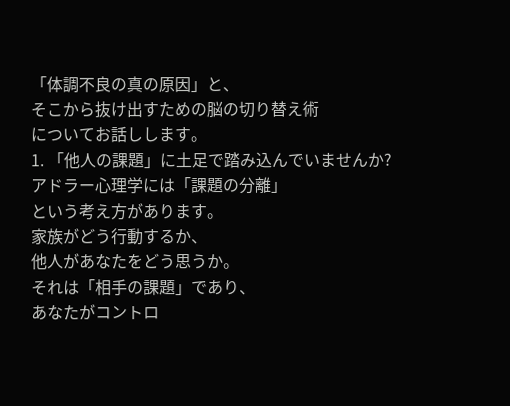「体調不良の真の原因」と、
そこから抜け出すための脳の切り替え術
についてお話しします。
1. 「他人の課題」に土足で踏み込んでいませんか?
アドラー心理学には「課題の分離」
という考え方があります。
家族がどう行動するか、
他人があなたをどう思うか。
それは「相手の課題」であり、
あなたがコントロ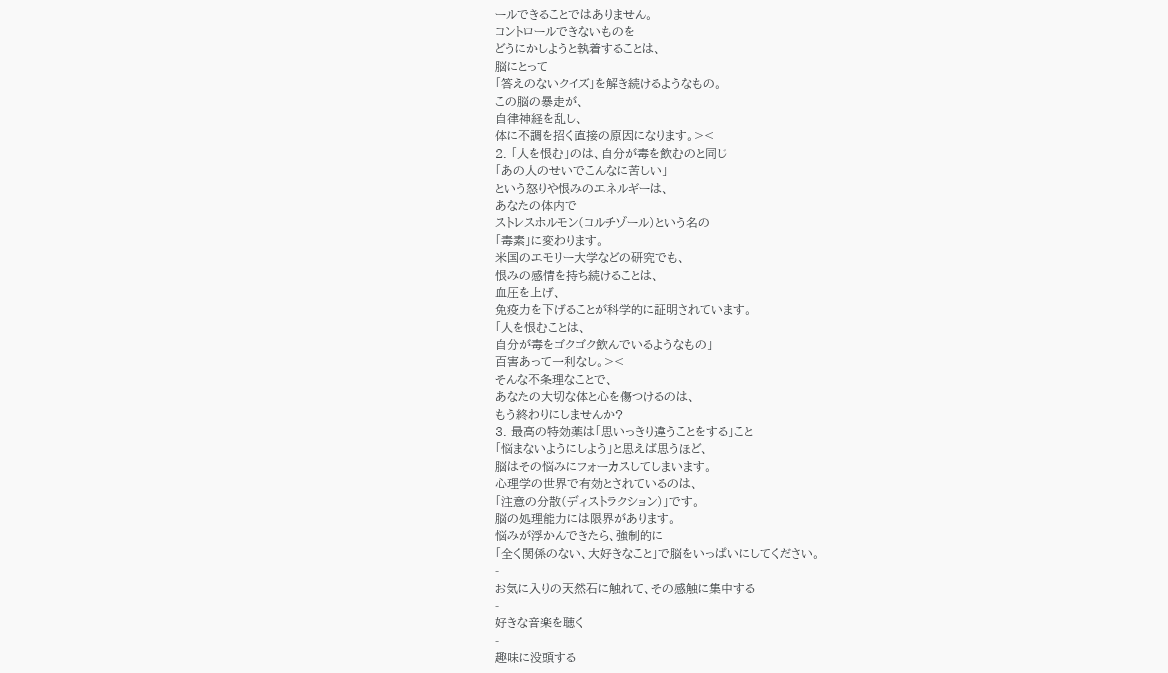ールできることではありません。
コントロールできないものを
どうにかしようと執着することは、
脳にとって
「答えのないクイズ」を解き続けるようなもの。
この脳の暴走が、
自律神経を乱し、
体に不調を招く直接の原因になります。><
2. 「人を恨む」のは、自分が毒を飲むのと同じ
「あの人のせいでこんなに苦しい」
という怒りや恨みのエネルギーは、
あなたの体内で
ストレスホルモン(コルチゾール)という名の
「毒素」に変わります。
米国のエモリー大学などの研究でも、
恨みの感情を持ち続けることは、
血圧を上げ、
免疫力を下げることが科学的に証明されています。
「人を恨むことは、
自分が毒をゴクゴク飲んでいるようなもの」
百害あって一利なし。><
そんな不条理なことで、
あなたの大切な体と心を傷つけるのは、
もう終わりにしませんか?
3. 最高の特効薬は「思いっきり違うことをする」こと
「悩まないようにしよう」と思えば思うほど、
脳はその悩みにフォーカスしてしまいます。
心理学の世界で有効とされているのは、
「注意の分散(ディストラクション)」です。
脳の処理能力には限界があります。
悩みが浮かんできたら、強制的に
「全く関係のない、大好きなこと」で脳をいっぱいにしてください。
-
お気に入りの天然石に触れて、その感触に集中する
-
好きな音楽を聴く
-
趣味に没頭する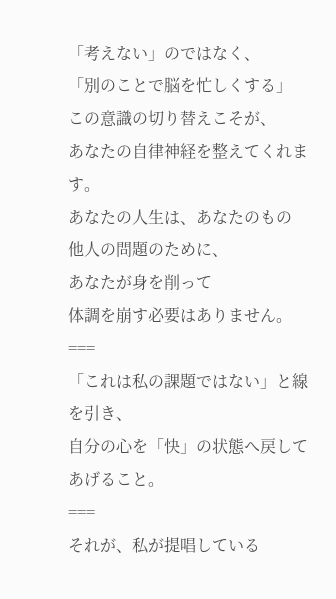「考えない」のではなく、
「別のことで脳を忙しくする」
この意識の切り替えこそが、
あなたの自律神経を整えてくれます。
あなたの人生は、あなたのもの
他人の問題のために、
あなたが身を削って
体調を崩す必要はありません。
===
「これは私の課題ではない」と線を引き、
自分の心を「快」の状態へ戻してあげること。
===
それが、私が提唱している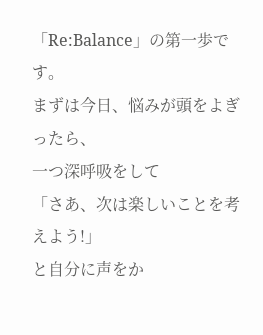「Re:Balance」の第一歩です。
まずは今日、悩みが頭をよぎったら、
一つ深呼吸をして
「さあ、次は楽しいことを考えよう!」
と自分に声をか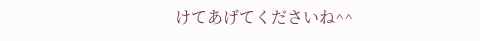けてあげてくださいね^^